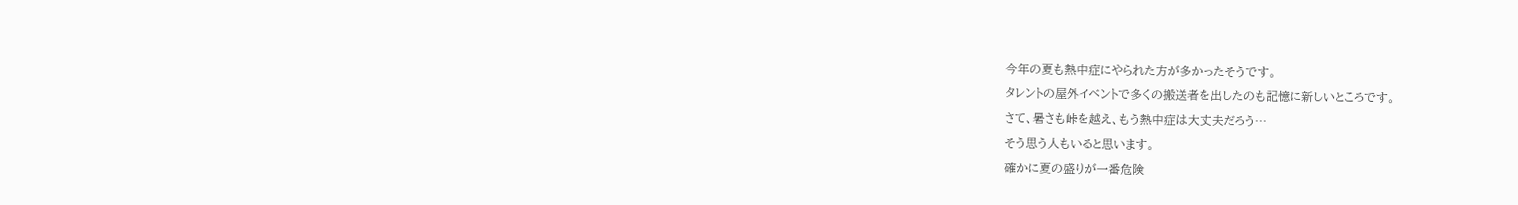今年の夏も熱中症にやられた方が多かったそうです。
タレントの屋外イベントで多くの搬送者を出したのも記憶に新しいところです。
さて、暑さも峠を越え、もう熱中症は大丈夫だろう…
そう思う人もいると思います。
確かに夏の盛りが一番危険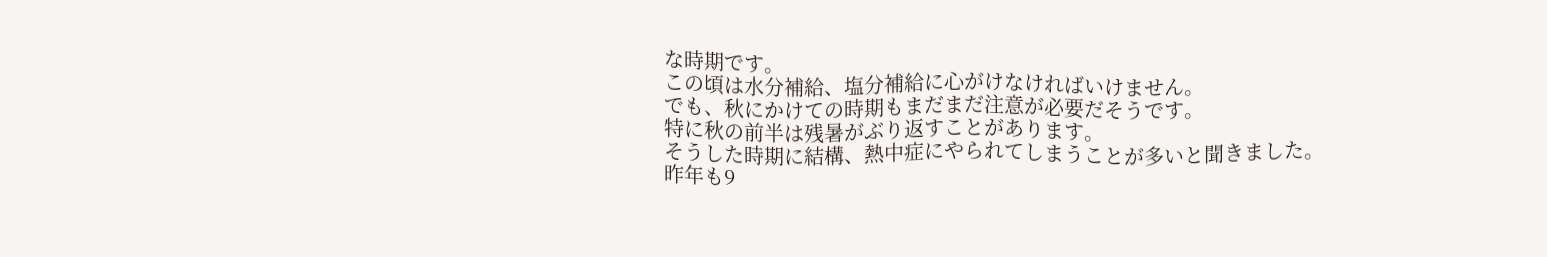な時期です。
この頃は水分補給、塩分補給に心がけなければいけません。
でも、秋にかけての時期もまだまだ注意が必要だそうです。
特に秋の前半は残暑がぶり返すことがあります。
そうした時期に結構、熱中症にやられてしまうことが多いと聞きました。
昨年も9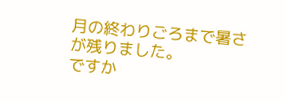月の終わりごろまで暑さが残りました。
ですか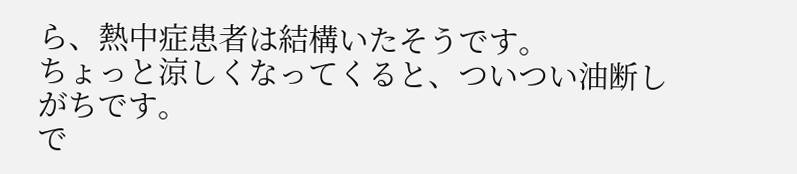ら、熱中症患者は結構いたそうです。
ちょっと涼しくなってくると、ついつい油断しがちです。
で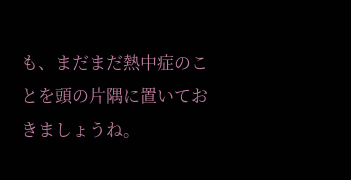も、まだまだ熱中症のことを頭の片隅に置いておきましょうね。